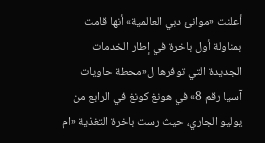أعلنت «موانئ دبي العالمية» أنها قامت بمناولة أول باخرة في إطار الخدمات الجديدة التي توفرها ل«محطة حاويات آسيا رقم 8» في هونغ كونغ في الرابع من يوليو الجاري، حيث رست باخرة التغذية «ام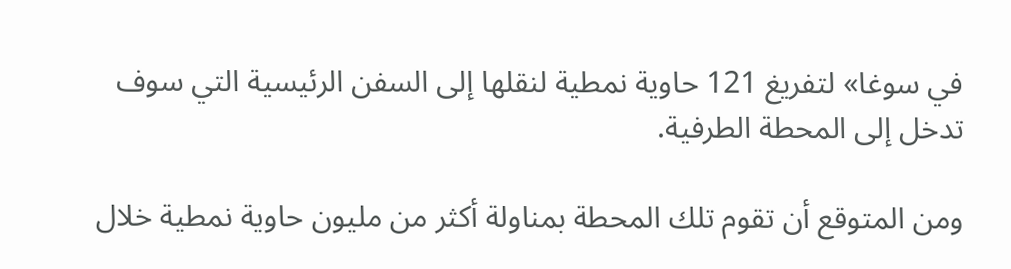في سوغا» لتفريغ 121 حاوية نمطية لنقلها إلى السفن الرئيسية التي سوف تدخل إلى المحطة الطرفية.

ومن المتوقع أن تقوم تلك المحطة بمناولة أكثر من مليون حاوية نمطية خلال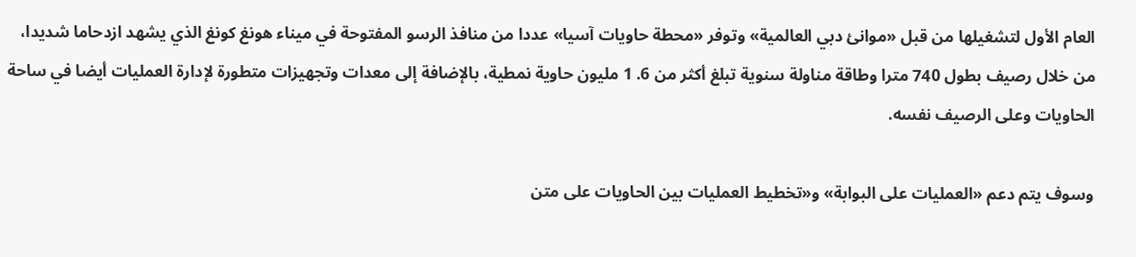العام الأول لتشغيلها من قبل «موانئ دبي العالمية» وتوفر «محطة حاويات آسيا» عددا من منافذ الرسو المفتوحة في ميناء هونغ كونغ الذي يشهد ازدحاما شديدا، من خلال رصيف بطول 740 مترا وطاقة مناولة سنوية تبلغ أكثر من 6. 1 مليون حاوية نمطية، بالإضافة إلى معدات وتجهيزات متطورة لإدارة العمليات أيضا في ساحة الحاويات وعلى الرصيف نفسه.

وسوف يتم دعم «العمليات على البوابة» و«تخطيط العمليات بين الحاويات على متن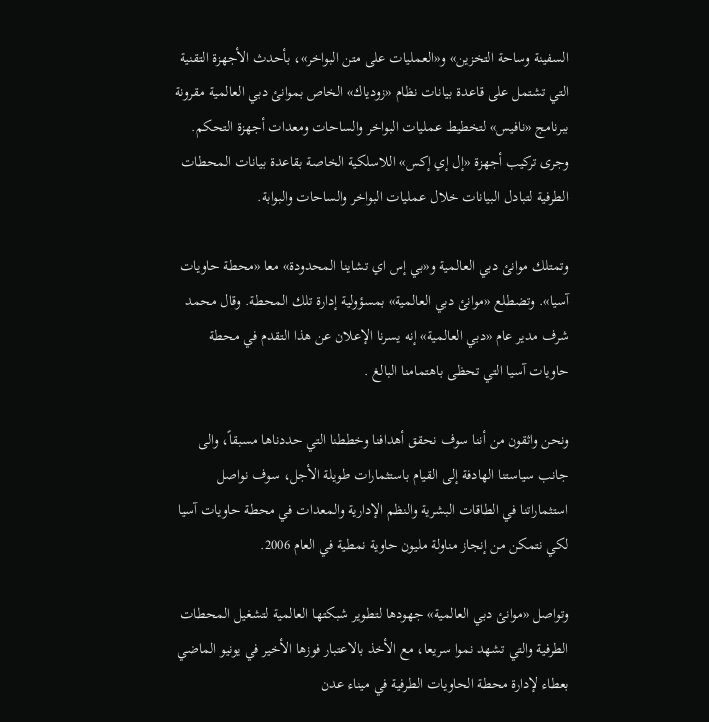السفينة وساحة التخزين» و«العمليات على متن البواخر»، بأحدث الأجهزة التقنية التي تشتمل على قاعدة بيانات نظام «زودياك» الخاص بموانئ دبي العالمية مقرونة ببرنامج «نافيس» لتخطيط عمليات البواخر والساحات ومعدات أجهزة التحكم. وجرى تركيب أجهزة «إل إي إكس» اللاسلكية الخاصة بقاعدة بيانات المحطات الطرفية لتبادل البيانات خلال عمليات البواخر والساحات والبوابة.

وتمتلك موانئ دبي العالمية و«بي إس اي تشاينا المحدودة» معا «محطة حاويات آسيا». وتضطلع «موانئ دبي العالمية» بمسؤولية إدارة تلك المحطة. وقال محمد شرف مدير عام «دبي العالمية» إنه يسرنا الإعلان عن هذا التقدم في محطة حاويات آسيا التي تحظى باهتمامنا البالغ .

ونحن واثقون من أننا سوف نحقق أهدافنا وخططنا التي حددناها مسبقاً، والى جانب سياستنا الهادفة إلى القيام باستثمارات طويلة الأجل، سوف نواصل استثماراتنا في الطاقات البشرية والنظم الإدارية والمعدات في محطة حاويات آسيا لكي نتمكن من إنجاز مناولة مليون حاوية نمطية في العام 2006.

وتواصل «موانئ دبي العالمية» جهودها لتطوير شبكتها العالمية لتشغيل المحطات الطرفية والتي تشهد نموا سريعا، مع الأخذ بالاعتبار فوزها الأخير في يونيو الماضي بعطاء لإدارة محطة الحاويات الطرفية في ميناء عدن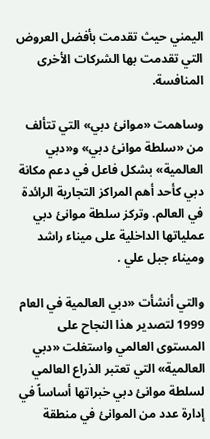اليمني حيث تقدمت بأفضل العروض التي تقدمت بها الشركات الأخرى المنافسة.

وساهمت «موانئ دبي» التي تتألف من «سلطة موانئ دبي» و«دبي العالمية» بشكل فاعل في دعم مكانة دبي كأحد أهم المراكز التجارية الرائدة في العالم. وتركز سلطة موانئ دبي عملياتها الداخلية على ميناء راشد وميناء جبل علي .

والتي أنشأت «دبي العالمية في العام 1999 لتصدير هذا النجاح على المستوى العالمي واستغلت «دبي العالمية» التي تعتبر الذراع العالمي لسلطة موانئ دبي خبراتها أساساً في إدارة عدد من الموانئ في منطقة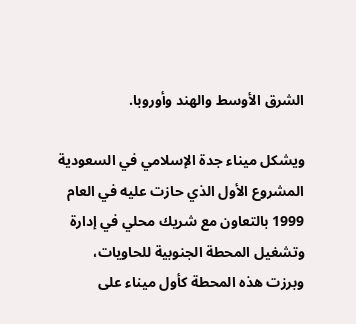الشرق الأوسط والهند وأوروبا.

ويشكل ميناء جدة الإسلامي في السعودية المشروع الأول الذي حازت عليه في العام 1999 بالتعاون مع شريك محلي في إدارة وتشغيل المحطة الجنوبية للحاويات، وبرزت هذه المحطة كأول ميناء على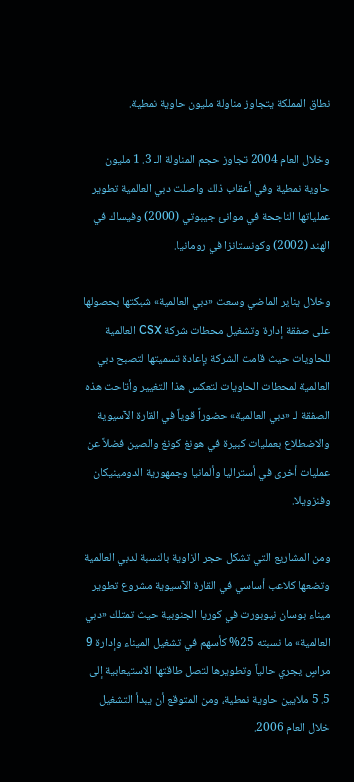نطاق المملكة يتجاوز مناولة مليون حاوية نمطية.

وخلال العام 2004 تجاوز حجم المناولة الـ 3. 1 مليون حاوية نمطية وفي أعقاب ذلك واصلت دبي العالمية تطوير عملياتها الناجحة في موانئ جيبوتي (2000) وفيساك في الهند (2002) وكونستانزا في رومانيا.

وخلال يناير الماضي وسعت «دبي العالمية» شبكتها بحصولها على صفقة إدارة وتشغيل محطات شركة CSX العالمية للحاويات حيث قامت الشركة بإعادة تسميتها لتصبح دبي العالمية لمحطات الحاويات لتعكس هذا التغيير وأتاحت هذه الصفقة لـ «دبي العالمية» حضوراً قوياً في القارة الآسيوية والاضطلاع بعمليات كبيرة في هونغ كونغ والصين فضلاً عن عمليات أخرى في أستراليا وألمانيا وجمهورية الدومينيكان وفنزويلا.

ومن المشاريع التي تشكل حجر الزاوية بالنسبة لدبي العالمية وتضعها كلاعب أساسي في القارة الآسيوية مشروع تطوير ميناء بوسان نيوبورت في كوريا الجنوبية حيث تمتلك «دبي العالمية» ما نسبته 25% كأسهم في تشغيل الميناء وإدارة 9 مراسٍ يجري حالياً وتطويرها لتصل طاقتها الاستيعابية إلى 5. 5 ملايين حاوية نمطية، ومن المتوقع أن يبدأ التشغيل خلال العام 2006.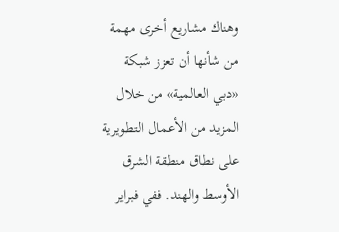وهناك مشاريع أخرى مهمة من شأنها أن تعزز شبكة «دبي العالمية» من خلال المزيد من الأعمال التطويرية على نطاق منطقة الشرق الأوسط والهند. ففي فبراير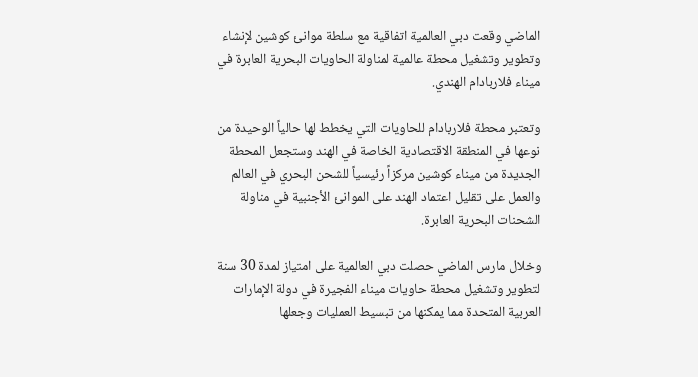الماضي وقعت دبي العالمية اتفاقية مع سلطة موانئ كوشين لإنشاء وتطوير وتشغيل محطة عالمية لمناولة الحاويات البحرية العابرة في ميناء فلاربادام الهندي.

وتعتبر محطة فلاربادام للحاويات التي يخطط لها حالياً الوحيدة من نوعها في المنطقة الاقتصادية الخاصة في الهند وستجعل المحطة الجديدة من ميناء كوشين مركزاً رئيسياً للشحن البحري في العالم والعمل على تقليل اعتماد الهند على الموانئ الأجنبية في مناولة الشحنات البحرية العابرة.

وخلال مارس الماضي حصلت دبي العالمية على امتياز لمدة 30 سنة لتطوير وتشغيل محطة حاويات ميناء الفجيرة في دولة الإمارات العربية المتحدة مما يمكنها من تبسيط العمليات وجعلها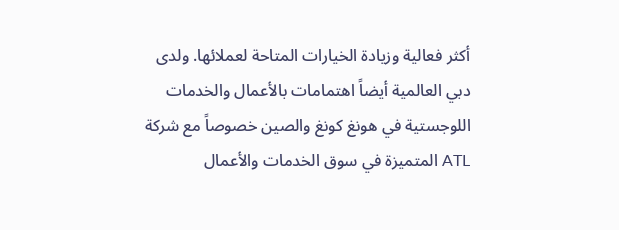أكثر فعالية وزيادة الخيارات المتاحة لعملائها. ولدى دبي العالمية أيضاً اهتمامات بالأعمال والخدمات اللوجستية في هونغ كونغ والصين خصوصاً مع شركة ATL المتميزة في سوق الخدمات والأعمال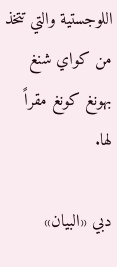اللوجستية والتي تتخذ من كواي شنغ بهونغ كونغ مقراً لها.

دبي «البيان»